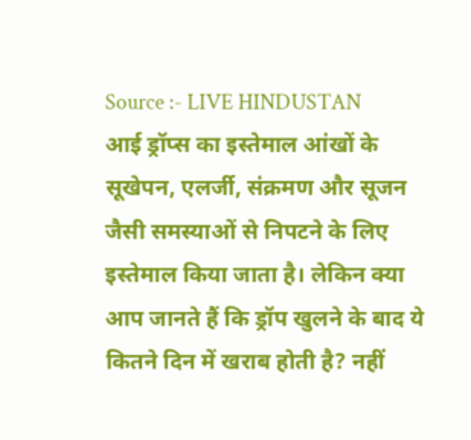Source :- LIVE HINDUSTAN
आई ड्रॉप्स का इस्तेमाल आंखों के सूखेपन, एलर्जी, संक्रमण और सूजन जैसी समस्याओं से निपटने के लिए इस्तेमाल किया जाता है। लेकिन क्या आप जानते हैं कि ड्रॉप खुलने के बाद ये कितने दिन में खराब होती है? नहीं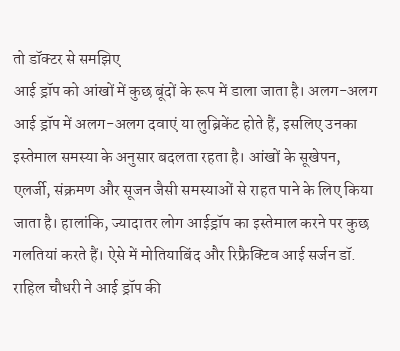तो डॉक्टर से समझिए
आई ड्रॉप को आंखों में कुछ बूंदों के रूप में डाला जाता है। अलग-अलग आई ड्रॉप में अलग-अलग दवाएं या लुब्रिकेंट होते हैं, इसलिए उनका इस्तेमाल समस्या के अनुसार बदलता रहता है। आंखों के सूखेपन, एलर्जी, संक्रमण और सूजन जैसी समस्याओं से राहत पाने के लिए किया जाता है। हालांकि, ज्यादातर लोग आईड्रॉप का इस्तेमाल करने पर कुछ गलतियां करते हैं। ऐसे में मोतियाबिंद और रिफ्रैक्टिव आई सर्जन डॉ. राहिल चौधरी ने आई ड्रॉप की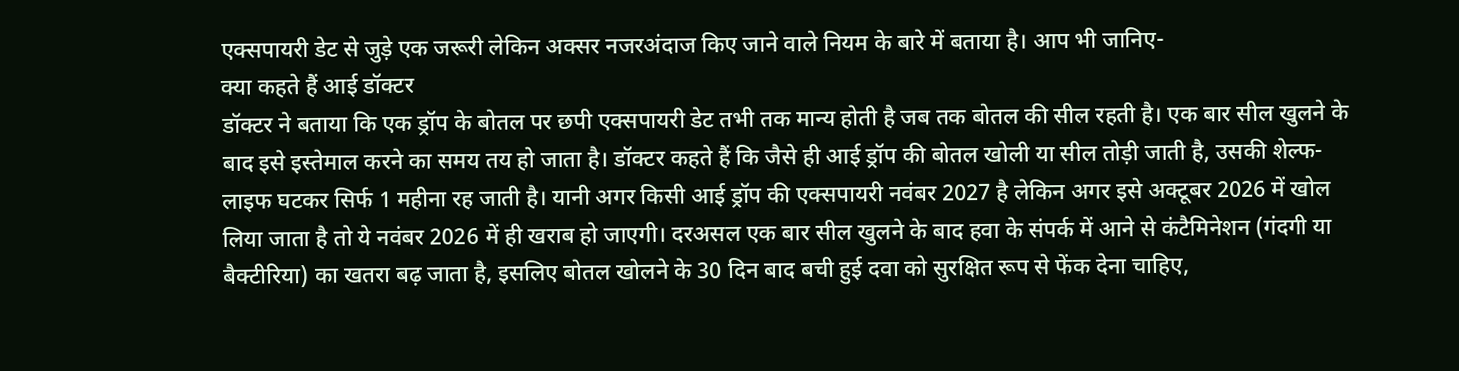एक्सपायरी डेट से जुड़े एक जरूरी लेकिन अक्सर नजरअंदाज किए जाने वाले नियम के बारे में बताया है। आप भी जानिए-
क्या कहते हैं आई डॉक्टर
डॉक्टर ने बताया कि एक ड्रॉप के बोतल पर छपी एक्सपायरी डेट तभी तक मान्य होती है जब तक बोतल की सील रहती है। एक बार सील खुलने के बाद इसे इस्तेमाल करने का समय तय हो जाता है। डॉक्टर कहते हैं कि जैसे ही आई ड्रॉप की बोतल खोली या सील तोड़ी जाती है, उसकी शेल्फ-लाइफ घटकर सिर्फ 1 महीना रह जाती है। यानी अगर किसी आई ड्रॉप की एक्सपायरी नवंबर 2027 है लेकिन अगर इसे अक्टूबर 2026 में खोल लिया जाता है तो ये नवंबर 2026 में ही खराब हो जाएगी। दरअसल एक बार सील खुलने के बाद हवा के संपर्क में आने से कंटैमिनेशन (गंदगी या बैक्टीरिया) का खतरा बढ़ जाता है, इसलिए बोतल खोलने के 30 दिन बाद बची हुई दवा को सुरक्षित रूप से फेंक देना चाहिए,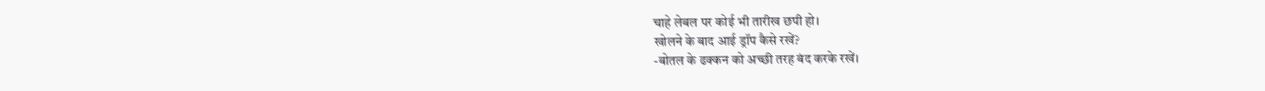चाहे लेबल पर कोई भी तारीख छपी हो।
खोलने के बाद आई ड्रॉप कैसे रखें?
-बोतल के ढक्कन को अच्छी तरह बंद करके रखें।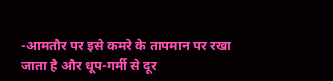-आमतौर पर इसे कमरे के तापमान पर रखा जाता है और धूप-गर्मी से दूर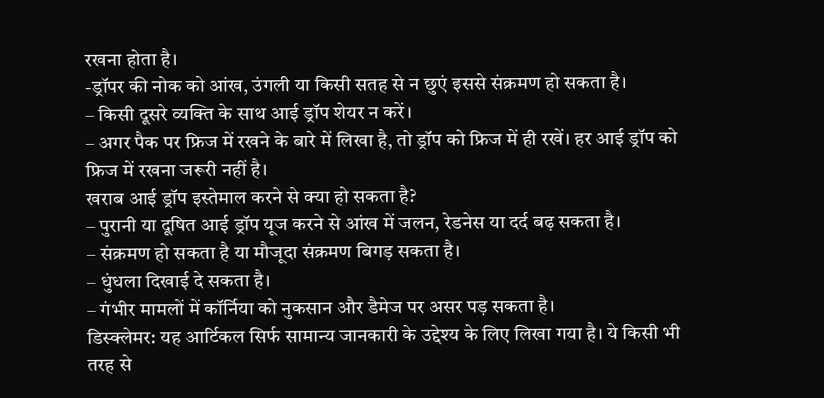रखना होता है।
-ड्रॉपर की नोक को आंख, उंगली या किसी सतह से न छुएं इससे संक्रमण हो सकता है।
– किसी दूसरे व्यक्ति के साथ आई ड्रॉप शेयर न करें।
– अगर पैक पर फ्रिज में रखने के बारे में लिखा है, तो ड्रॉप को फ्रिज में ही रखें। हर आई ड्रॉप को फ्रिज में रखना जरूरी नहीं है।
खराब आई ड्रॉप इस्तेमाल करने से क्या हो सकता है?
– पुरानी या दूषित आई ड्रॉप यूज करने से आंख में जलन, रेडनेस या दर्द बढ़ सकता है।
– संक्रमण हो सकता है या मौजूदा संक्रमण बिगड़ सकता है।
– धुंधला दिखाई दे सकता है।
– गंभीर मामलों में कॉर्निया को नुकसान और डैमेज पर असर पड़ सकता है।
डिस्क्लेमर: यह आर्टिकल सिर्फ सामान्य जानकारी के उद्देश्य के लिए लिखा गया है। ये किसी भी तरह से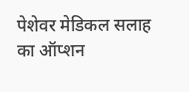पेशेवर मेडिकल सलाह का ऑप्शन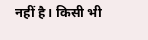नहीं है। किसी भी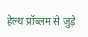हेल्थ प्रॉब्लम से जुड़े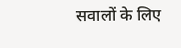सवालों के लिए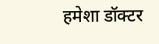हमेशा डॉक्टर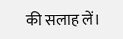की सलाह लें।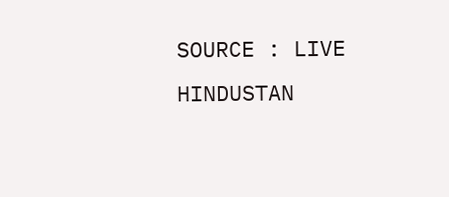SOURCE : LIVE HINDUSTAN